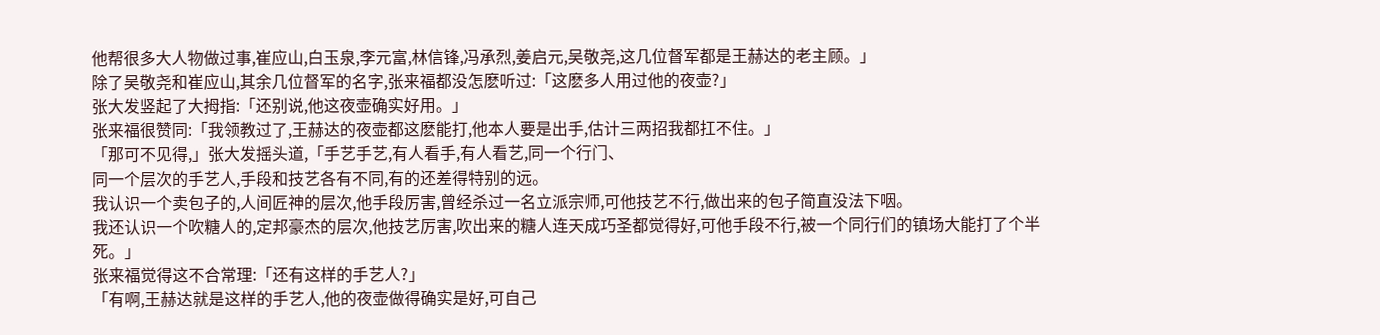他帮很多大人物做过事,崔应山,白玉泉,李元富,林信锋,冯承烈,姜启元,吴敬尧,这几位督军都是王赫达的老主顾。」
除了吴敬尧和崔应山,其余几位督军的名字,张来福都没怎麽听过:「这麽多人用过他的夜壶?」
张大发竖起了大拇指:「还别说,他这夜壶确实好用。」
张来福很赞同:「我领教过了,王赫达的夜壶都这麽能打,他本人要是出手,估计三两招我都扛不住。」
「那可不见得,」张大发摇头道,「手艺手艺,有人看手,有人看艺,同一个行门、
同一个层次的手艺人,手段和技艺各有不同,有的还差得特别的远。
我认识一个卖包子的,人间匠神的层次,他手段厉害,曾经杀过一名立派宗师,可他技艺不行,做出来的包子简直没法下咽。
我还认识一个吹糖人的,定邦豪杰的层次,他技艺厉害,吹出来的糖人连天成巧圣都觉得好,可他手段不行,被一个同行们的镇场大能打了个半死。」
张来福觉得这不合常理:「还有这样的手艺人?」
「有啊,王赫达就是这样的手艺人,他的夜壶做得确实是好,可自己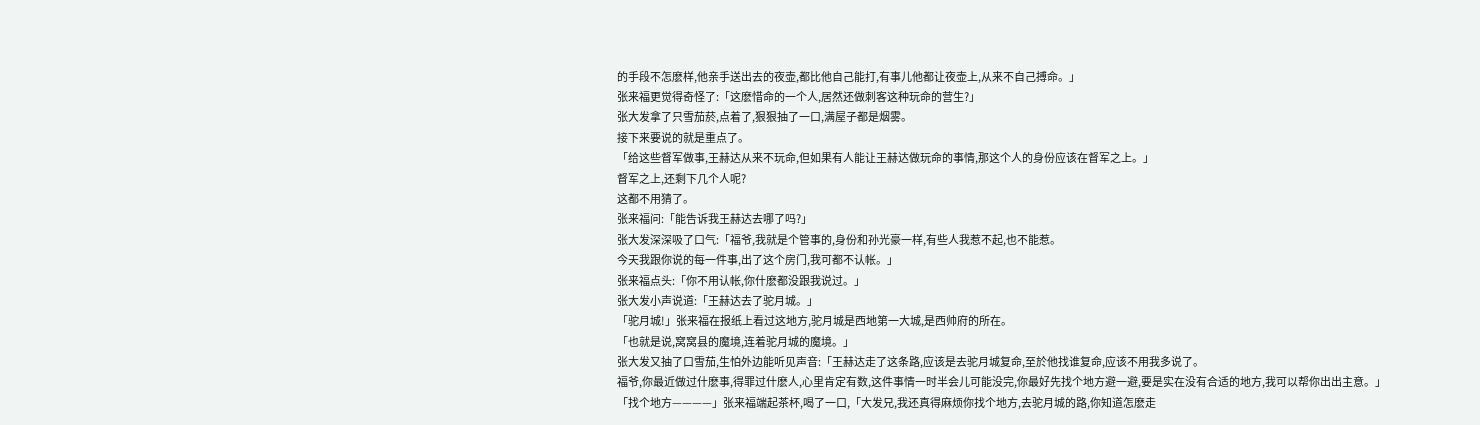的手段不怎麽样,他亲手送出去的夜壶,都比他自己能打,有事儿他都让夜壶上,从来不自己搏命。」
张来福更觉得奇怪了:「这麽惜命的一个人,居然还做刺客这种玩命的营生?」
张大发拿了只雪茄菸,点着了,狠狠抽了一口,满屋子都是烟雾。
接下来要说的就是重点了。
「给这些督军做事,王赫达从来不玩命,但如果有人能让王赫达做玩命的事情,那这个人的身份应该在督军之上。」
督军之上,还剩下几个人呢?
这都不用猜了。
张来福问:「能告诉我王赫达去哪了吗?」
张大发深深吸了口气:「福爷,我就是个管事的,身份和孙光豪一样,有些人我惹不起,也不能惹。
今天我跟你说的每一件事,出了这个房门,我可都不认帐。」
张来福点头:「你不用认帐,你什麽都没跟我说过。」
张大发小声说道:「王赫达去了驼月城。」
「驼月城!」张来福在报纸上看过这地方,驼月城是西地第一大城,是西帅府的所在。
「也就是说,窝窝县的魔境,连着驼月城的魔境。」
张大发又抽了口雪茄,生怕外边能听见声音:「王赫达走了这条路,应该是去驼月城复命,至於他找谁复命,应该不用我多说了。
福爷,你最近做过什麽事,得罪过什麽人,心里肯定有数,这件事情一时半会儿可能没完,你最好先找个地方避一避,要是实在没有合适的地方,我可以帮你出出主意。」
「找个地方————」张来福端起茶杯,喝了一口,「大发兄,我还真得麻烦你找个地方,去驼月城的路,你知道怎麽走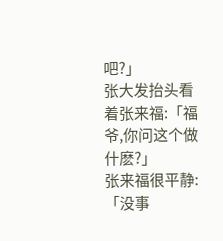吧?」
张大发抬头看着张来福:「福爷,你问这个做什麽?」
张来福很平静:「没事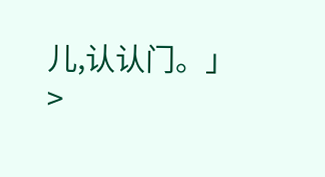儿,认认门。」
>